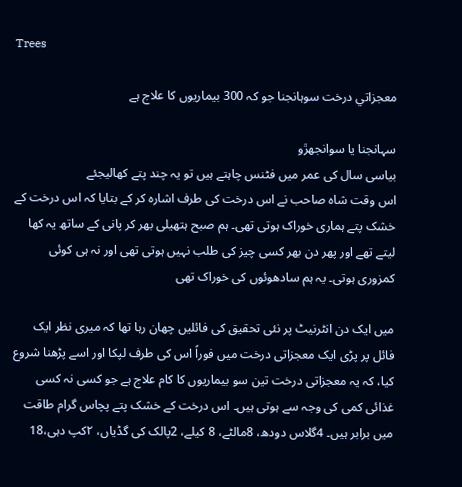Trees

معجزاتي درخت سوہانجنا جو کہ 300 بيماريوں کا علاج ہے

سہانجنا یا سوانجھڙو
بیاسی سال کی عمر میں فٹنس چاہتے ہیں تو یہ چند پتے کھالیجئے
اس وقت شاہ صاحب نے اس درخت کی طرف اشارہ کر کے بتایا کہ اس درخت کے خشک پتے ہماری خوراک ہوتی تھی۔ ہم صبح ہتھیلی بھر کر پانی کے ساتھ یہ کھا لیتے تھے اور پھر دن بھر کسی چیز کی طلب نہیں ہوتی تھی اور نہ ہی کوئی کمزوری ہوتی۔ یہ ہم سادھوئوں کی خوراک تھی

میں ایک دن انٹرنیٹ پر نئی تحقیق کی فائلیں چھان رہا تھا کہ میری نظر ایک فائل پر پڑی ایک معجزاتی درخت میں فوراً اس کی طرف لپکا اور اسے پڑھنا شروع کیا، کہ یہ معجزاتی درخت تین سو بیماریوں کا کام علاج ہے جو کسی نہ کسی غذائی کمی کی وجہ سے ہوتی ہیں۔ اس درخت کے خشک پتے پچاس گرام طاقت میں برابر ہیں۔ 4گلاس دودھ، 8مالٹے، 8 کیلے، 2پالک کی گڈیاں، ۲کپ دہی،18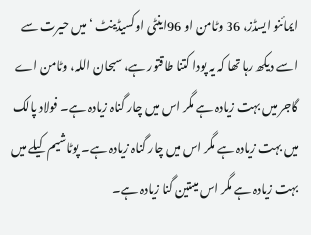ایمائنو ایسڈز، 36 وٹامن او 96اینٹی اوکسیڈینٹ ‘ میں حیرت سے اسے دیکھ رہا تھا کہ یہ پودا کتنا طاقتور ہے، سبحان اللہ، وٹامن اے گاجر میں بہت زیادہ ہے مگر اس میں چار گناہ زیادہ ہے۔ فولاد پالک میں بہت زیادہ ہے مگر اس میں چار گناہ زیادہ ہے۔ پوٹاشیم کیلے میں بہت زیادہ ہے مگر اس میںتین گنا زیادہ ہے۔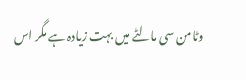وٹامن سی مالٹے میں بہت زیادہ ہے مگر اس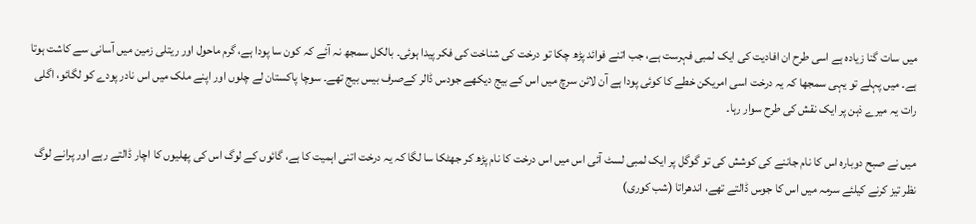میں سات گنا زیادہ ہے اسی طرح ان افادیت کی ایک لمبی فہرست ہے، جب اتنے فوائد پڑھ چکا تو درخت کی شناخت کی فکر پیدا ہوئی۔ بالکل سمجھ نہ آئے کہ کون سا پودا ہے، گرم ماحول اور ریتلی زمین میں آسانی سے کاشت ہوتا ہے۔ میں پہلے تو یہی سمجھا کہ یہ درخت اسی امریکن خطے کا کوئی پودا ہے آن لائن سرچ میں اس کے بیج دیکھے جودس ڈالر کےصرف بیس بیج تھے۔ سوچا پاکستان لے چلوں اور اپنے ملک میں اس نادر پودے کو لگائو، اگلی رات یہ میرے ذہن پر ایک نقش کی طرح سوار رہا۔

میں نے صبح دوبارہ اس کا نام جاننے کی کوشش کی تو گوگل پر ایک لمبی لسٹ آئی اس میں اس درخت کا نام پڑھ کر جھٹکا سا لگا کہ یہ درخت اتنی اہمیت کا ہے، گائوں کے لوگ اس کی پھلیوں کا اچار ڈالتے رہے اور پرانے لوگ نظر تیز کرنے کیلئے سرمہ میں اس کا جوس ڈالتے تھے، اندھراتا (شب کوری)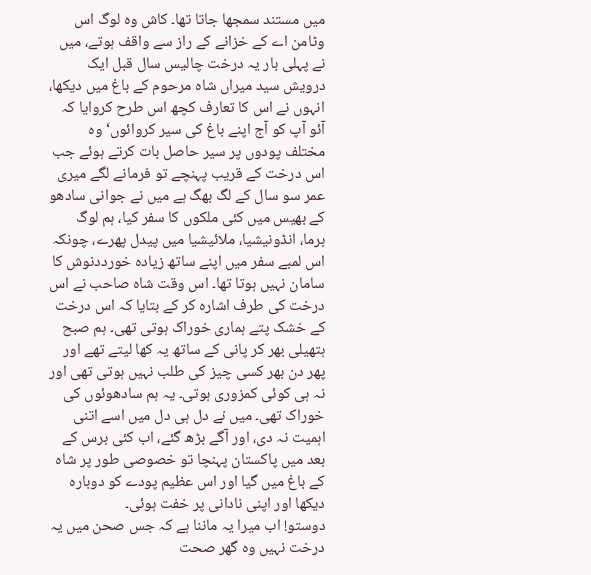میں مستند سمجھا جاتا تھا۔ کاش وہ لوگ اس وٹامن اے کے خزانے کے راز سے واقف ہوتے، میں نے پہلی بار یہ درخت چالیس سال قبل ایک درویش سید میراں شاہ مرحوم کے باغ میں دیکھا، انہوں نے اس کا تعارف کچھ اس طرح کروایا کہ آئو آپ کو آج اپنے باغ کی سیر کروائوں‘ وہ مختلف پودوں پر سیر حاصل بات کرتے ہوئے جب اس درخت کے قریب پہنچے تو فرمانے لگے میری عمر سو سال کے لگ بھگ ہے میں نے جوانی سادھو کے بھیس میں کئی ملکوں کا سفر کیا، ہم لوگ برما، انڈونیشیا، ملائیشیا میں پیدل پھرے، چونکہ اس لمبے سفر میں اپنے ساتھ زیادہ خورددنوش کا سامان نہیں ہوتا تھا۔ اس وقت شاہ صاحب نے اس درخت کی طرف اشارہ کر کے بتایا کہ اس درخت کے خشک پتے ہماری خوراک ہوتی تھی۔ ہم صبح ہتھیلی بھر کر پانی کے ساتھ یہ کھا لیتے تھے اور پھر دن بھر کسی چیز کی طلب نہیں ہوتی تھی اور نہ ہی کوئی کمزوری ہوتی۔ یہ ہم سادھوئوں کی خوراک تھی۔ میں نے دل ہی دل میں اسے اتنی اہمیت نہ دی، اور آگے بڑھ گئے، اب کئی برس کے بعد میں پاکستان پہنچا تو خصوصی طور پر شاہ کے باغ میں گیا اور اس عظیم پودے کو دوبارہ دیکھا اور اپنی نادانی پر خفت ہوئی۔
دوستو! اب میرا یہ ماننا ہے کہ جس صحن میں یہ درخت نہیں وہ گھر صحت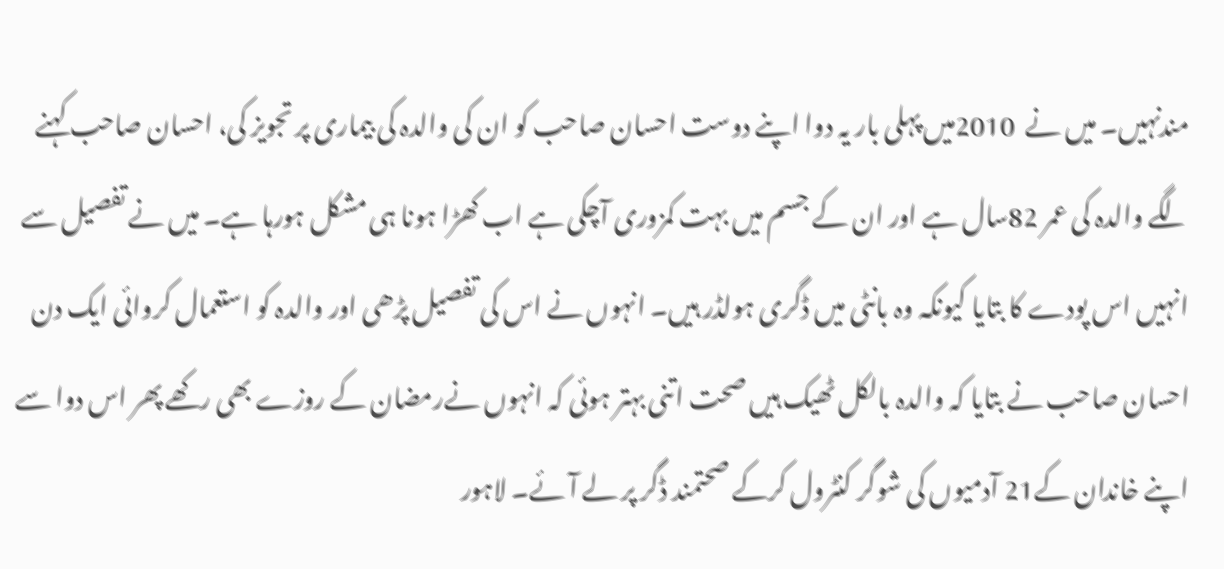مندنہیں۔ میں نے  2010میں پہلی بار یہ دوا اپنے دوست احسان صاحب کو ان کی والدہ کی بیماری پر تجویز کی، احسان صاحب کہنے لگے والدہ کی عمر 82سال ہے اور ان کے جسم میں بہت کمزوری آچکی ہے اب کھڑا ہونا ہی مشکل ہورہا ہے۔ میں نے تفصیل سے انہیں اس پودے کا بتایا کیونکہ وہ بانٹی میں ڈگری ہولڈر ہیں۔ انہوں نے اس کی تفصیل پڑھی اور والدہ کو استعمال کروائی ایک دن احسان صاحب نے بتایا کہ والدہ بالکل ٹھیک ہیں صحت اتنی بہتر ہوئی کہ انہوں نےرمضان کے روزے بھی رکھے پھر اس دوا سے اپنے خاندان کے21 آدمیوں کی شوگر کنٹرول کرکے صحتمند ڈگر پر لے آئے۔ لاہور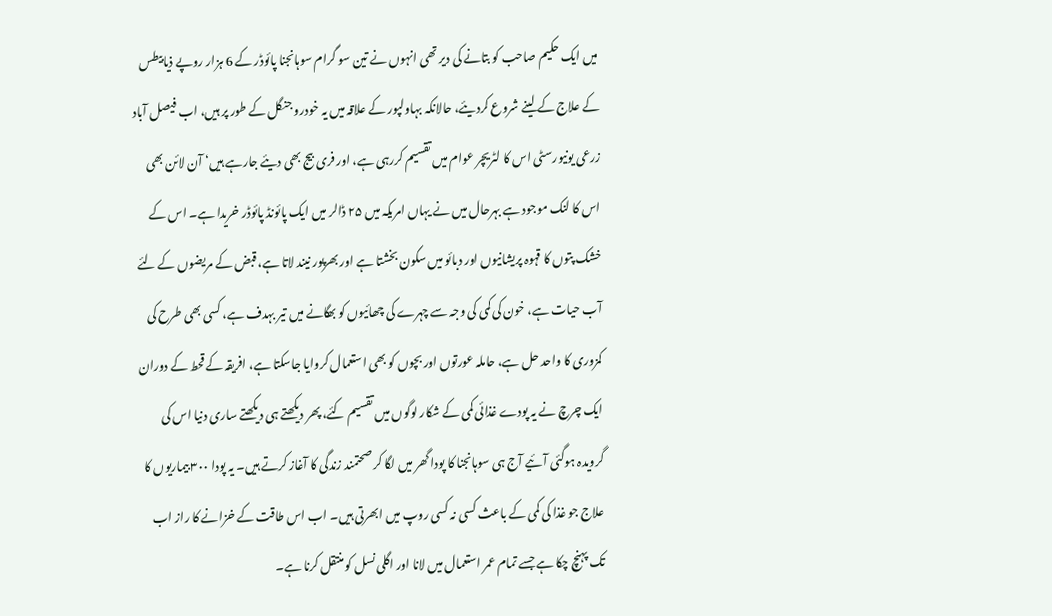میں ایک حکیم صاحب کو بتانے کی دیر تھی انہوں نے تین سو گرام سوہانجنا پائوڈر کے 6 ہزار روپے ذیابیطس کے علاج کے لینے شروع کردیئے، حالانکہ بہاولپور کے علاقہ میں یہ خودرو جنگل کے طور پر ہیں، اب فیصل آباد زرعی یونیورسٹی اس کا لٹریچر عوام میں تقسیم کررہی ہے، اور فری بیج بھی دیئے جارہے ہیں‘ آن لائن بھی اس کا لنک موجود ہے بہرحال میں نے یہاں امریکہ میں ۲۵ ڈالر میں ایک پائونڈ پائوڈر خریدا ہے۔ اس کے خشک پتوں کا قہوہ پریشانیوں اور دبائو میں سکون بخشتا ہے اور بھرپور نیند لاتا ہے، قبض کے مریضوں کے لئے آب حیات ہے، خون کی کمی کی وجہ سے چہرے کی چھائیوں کو بھگانے میں تیر بہدف ہے، کسی بھی طرح کی کمزوری کا واحد حل ہے، حاملہ عورتوں اور بچوں کو بھی استعمال کروایا جاسکتا ہے، افریقہ کے قحط کے دوران ایک چرچ نے یہ پودے غذائی کمی کے شکار لوگوں میں تقسیم کئے، پھر دیکھتے ہی دیکھتے ساری دنیا اس کی گرویدہ ہوگئی آئیے آج ہی سوہانجنا کا پودا گھر میں لگا کر صحتمند زندگی کا آغاز کرتے ہیں۔ یہ پودا ۳۰۰ بیماریوں کا علاج جو غذا کی کمی کے باعث کسی نہ کسی روپ میں ابھرتی ہیں۔ اب اس طاقت کے خزانے کا راز اب تک پہنچ چکا ہے جسے تمام عمر استعمال میں لانا اور اگلی نسل کو منتقل کرنا ہے۔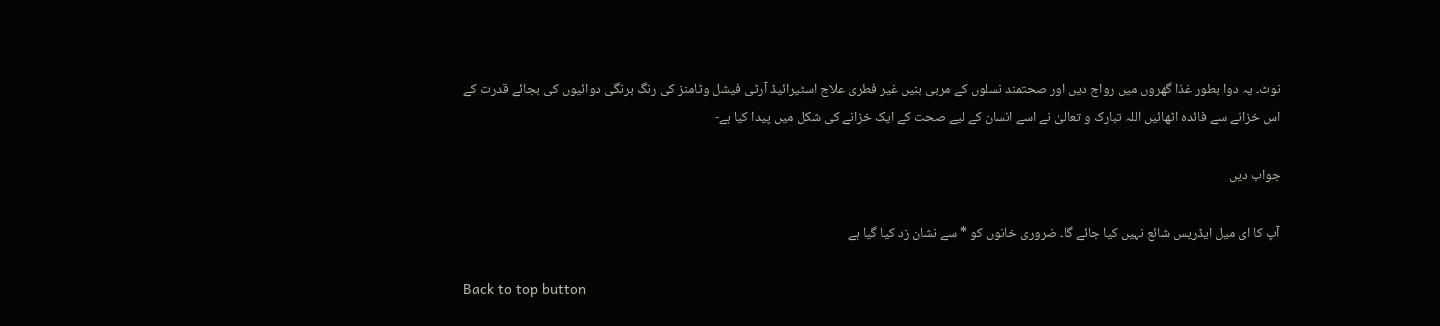نوٹ۔ یہ دوا بطور غذا گھروں میں رواج دیں اور صحتمند نسلوں کے مربی بنیں غیر فطری علاج اسٹیرائیڈ آرٹی فیشل وٹامنز کی رنگ برنگی دوائیوں کی بجائے قدرت کے اس خزانے سے فائدہ اٹھائیں اللہ تبارک و تعالیٰ نے اسے انسان کے لیے صحت کے ایک خزانے کی شکل میں پیدا کیا ہے-

جواب دیں

آپ کا ای میل ایڈریس شائع نہیں کیا جائے گا۔ ضروری خانوں کو * سے نشان زد کیا گیا ہے

Back to top button